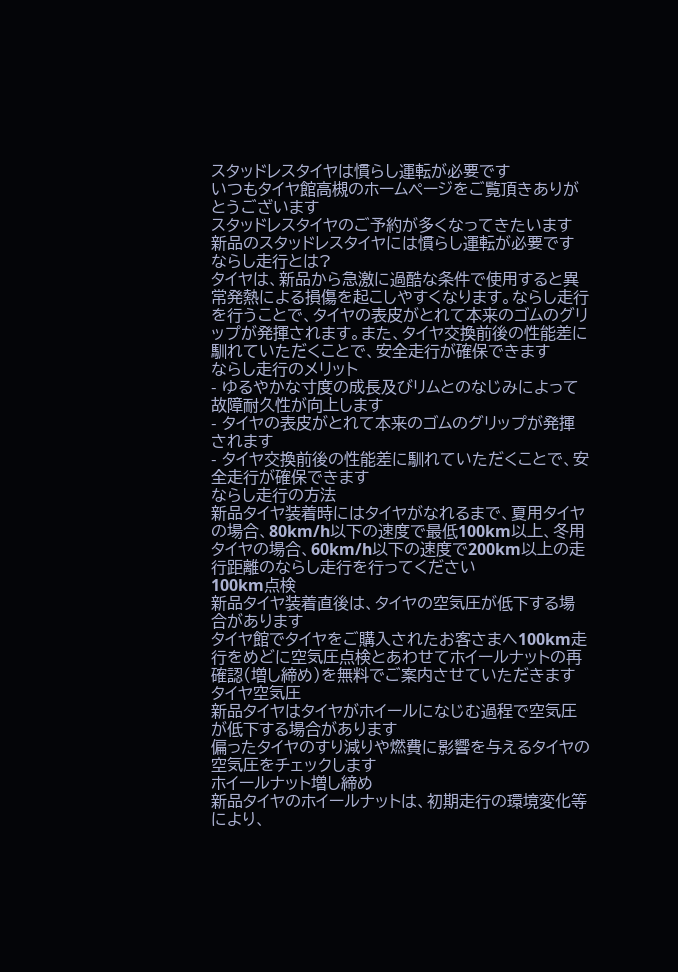スタッドレスタイヤは慣らし運転が必要です
いつもタイヤ館高槻のホームページをご覧頂きありがとうございます
スタッドレスタイヤのご予約が多くなってきたいます
新品のスタッドレスタイヤには慣らし運転が必要です
ならし走行とは?
タイヤは、新品から急激に過酷な条件で使用すると異常発熱による損傷を起こしやすくなります。ならし走行を行うことで、タイヤの表皮がとれて本来のゴムのグリップが発揮されます。また、タイヤ交換前後の性能差に馴れていただくことで、安全走行が確保できます
ならし走行のメリット
- ゆるやかな寸度の成長及びリムとのなじみによって故障耐久性が向上します
- タイヤの表皮がとれて本来のゴムのグリップが発揮されます
- タイヤ交換前後の性能差に馴れていただくことで、安全走行が確保できます
ならし走行の方法
新品タイヤ装着時にはタイヤがなれるまで、夏用タイヤの場合、80km/h以下の速度で最低100km以上、冬用タイヤの場合、60km/h以下の速度で200km以上の走行距離のならし走行を行ってください
100km点検
新品タイヤ装着直後は、タイヤの空気圧が低下する場合があります
タイヤ館でタイヤをご購入されたお客さまへ100km走行をめどに空気圧点検とあわせてホイールナットの再確認(増し締め)を無料でご案内させていただきます
タイヤ空気圧
新品タイヤはタイヤがホイールになじむ過程で空気圧が低下する場合があります
偏ったタイヤのすり減りや燃費に影響を与えるタイヤの空気圧をチェックします
ホイールナット増し締め
新品タイヤのホイールナットは、初期走行の環境変化等により、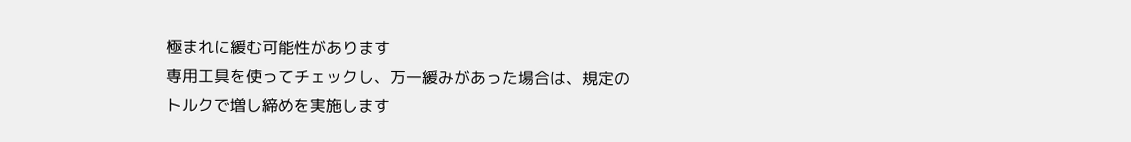極まれに緩む可能性があります
専用工具を使ってチェックし、万一緩みがあった場合は、規定のトルクで増し締めを実施します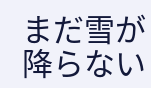まだ雪が降らない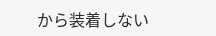から装着しない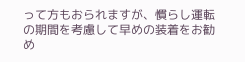って方もおられますが、慣らし運転の期間を考慮して早めの装着をお勧め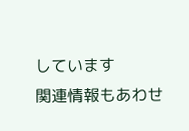しています
関連情報もあわせ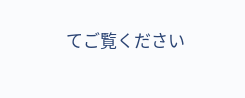てご覧ください